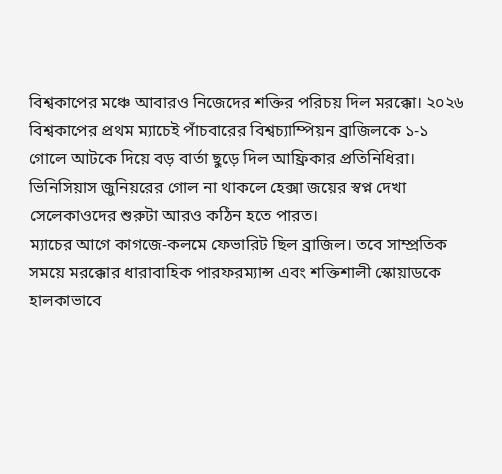বিশ্বকাপের মঞ্চে আবারও নিজেদের শক্তির পরিচয় দিল মরক্কো। ২০২৬ বিশ্বকাপের প্রথম ম্যাচেই পাঁচবারের বিশ্বচ্যাম্পিয়ন ব্রাজিলকে ১-১ গোলে আটকে দিয়ে বড় বার্তা ছুড়ে দিল আফ্রিকার প্রতিনিধিরা। ভিনিসিয়াস জুনিয়রের গোল না থাকলে হেক্সা জয়ের স্বপ্ন দেখা সেলেকাওদের শুরুটা আরও কঠিন হতে পারত।
ম্যাচের আগে কাগজে-কলমে ফেভারিট ছিল ব্রাজিল। তবে সাম্প্রতিক সময়ে মরক্কোর ধারাবাহিক পারফরম্যান্স এবং শক্তিশালী স্কোয়াডকে হালকাভাবে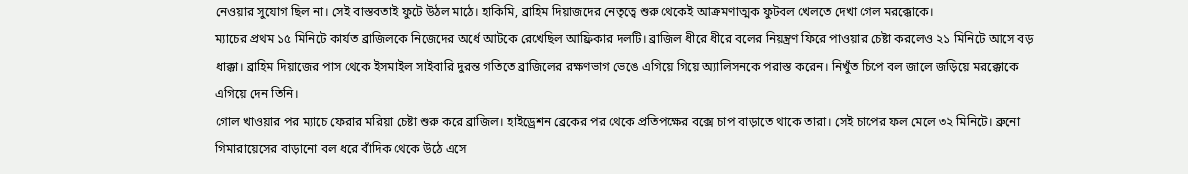নেওয়ার সুযোগ ছিল না। সেই বাস্তবতাই ফুটে উঠল মাঠে। হাকিমি, ব্রাহিম দিয়াজদের নেতৃত্বে শুরু থেকেই আক্রমণাত্মক ফুটবল খেলতে দেখা গেল মরক্কোকে।
ম্যাচের প্রথম ১৫ মিনিটে কার্যত ব্রাজিলকে নিজেদের অর্ধে আটকে রেখেছিল আফ্রিকার দলটি। ব্রাজিল ধীরে ধীরে বলের নিয়ন্ত্রণ ফিরে পাওয়ার চেষ্টা করলেও ২১ মিনিটে আসে বড় ধাক্কা। ব্রাহিম দিয়াজের পাস থেকে ইসমাইল সাইবারি দুরন্ত গতিতে ব্রাজিলের রক্ষণভাগ ভেঙে এগিয়ে গিয়ে অ্যালিসনকে পরাস্ত করেন। নিখুঁত চিপে বল জালে জড়িয়ে মরক্কোকে এগিয়ে দেন তিনি।
গোল খাওয়ার পর ম্যাচে ফেরার মরিয়া চেষ্টা শুরু করে ব্রাজিল। হাইড্রেশন ব্রেকের পর থেকে প্রতিপক্ষের বক্সে চাপ বাড়াতে থাকে তারা। সেই চাপের ফল মেলে ৩২ মিনিটে। ব্রুনো গিমারায়েসের বাড়ানো বল ধরে বাঁদিক থেকে উঠে এসে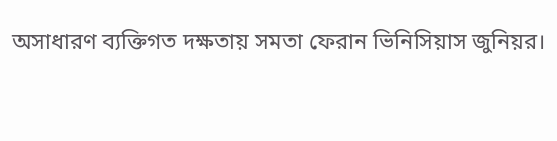অসাধারণ ব্যক্তিগত দক্ষতায় সমতা ফেরান ভিনিসিয়াস জুনিয়র।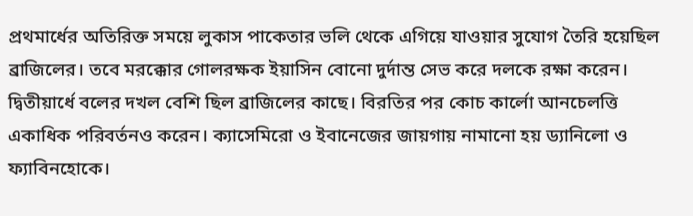প্রথমার্ধের অতিরিক্ত সময়ে লুকাস পাকেতার ভলি থেকে এগিয়ে যাওয়ার সুযোগ তৈরি হয়েছিল ব্রাজিলের। তবে মরক্কোর গোলরক্ষক ইয়াসিন বোনো দুর্দান্ত সেভ করে দলকে রক্ষা করেন।
দ্বিতীয়ার্ধে বলের দখল বেশি ছিল ব্রাজিলের কাছে। বিরতির পর কোচ কার্লো আনচেলত্তি একাধিক পরিবর্তনও করেন। ক্যাসেমিরো ও ইবানেজের জায়গায় নামানো হয় ড্যানিলো ও ফ্যাবিনহোকে।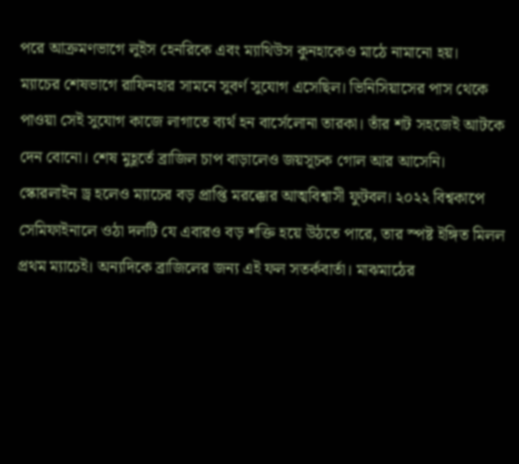পরে আক্রমণভাগে লুইস হেনরিকে এবং ম্যাথিউস কুনহাকেও মাঠে নামানো হয়।
ম্যাচের শেষভাগে রাফিনহার সামনে সুবর্ণ সুযোগ এসেছিল। ভিনিসিয়াসের পাস থেকে পাওয়া সেই সুযোগ কাজে লাগাতে ব্যর্থ হন বার্সেলোনা তারকা। তাঁর শট সহজেই আটকে দেন বোনো। শেষ মুহূর্তে ব্রাজিল চাপ বাড়ালেও জয়সূচক গোল আর আসেনি।
স্কোরলাইন ড্র হলেও ম্যাচের বড় প্রাপ্তি মরক্কোর আত্মবিশ্বাসী ফুটবল। ২০২২ বিশ্বকাপে সেমিফাইনালে ওঠা দলটি যে এবারও বড় শক্তি হয়ে উঠতে পারে, তার স্পষ্ট ইঙ্গিত মিলল প্রথম ম্যাচেই। অন্যদিকে ব্রাজিলের জন্য এই ফল সতর্কবার্তা। মাঝমাঠের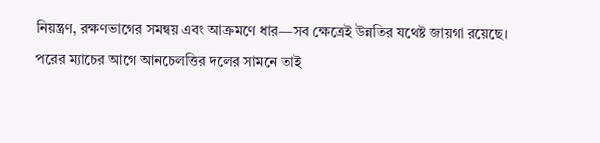নিয়ন্ত্রণ, রক্ষণভাগের সমন্বয় এবং আক্রমণে ধার—সব ক্ষেত্রেই উন্নতির যথেষ্ট জায়গা রয়েছে। পরের ম্যাচের আগে আনচেলত্তির দলের সামনে তাই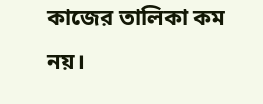কাজের তালিকা কম নয়।